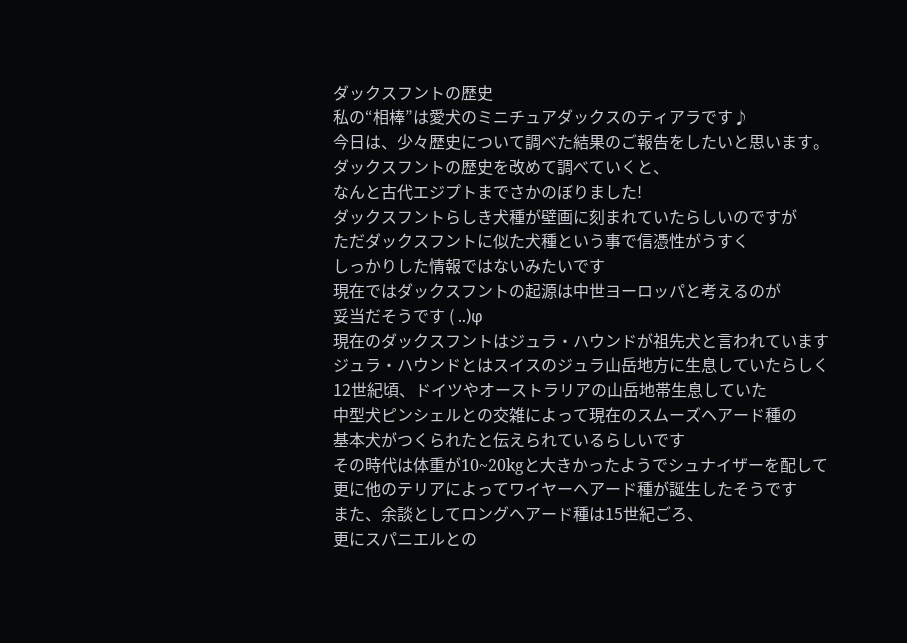ダックスフントの歴史
私の“相棒”は愛犬のミニチュアダックスのティアラです♪
今日は、少々歴史について調べた結果のご報告をしたいと思います。
ダックスフントの歴史を改めて調べていくと、
なんと古代エジプトまでさかのぼりました!
ダックスフントらしき犬種が壁画に刻まれていたらしいのですが
ただダックスフントに似た犬種という事で信憑性がうすく
しっかりした情報ではないみたいです
現在ではダックスフントの起源は中世ヨーロッパと考えるのが
妥当だそうです ( ..)φ
現在のダックスフントはジュラ・ハウンドが祖先犬と言われています
ジュラ・ハウンドとはスイスのジュラ山岳地方に生息していたらしく
12世紀頃、ドイツやオーストラリアの山岳地帯生息していた
中型犬ピンシェルとの交雑によって現在のスムーズヘアード種の
基本犬がつくられたと伝えられているらしいです
その時代は体重が10~20kgと大きかったようでシュナイザーを配して
更に他のテリアによってワイヤーヘアード種が誕生したそうです
また、余談としてロングヘアード種は15世紀ごろ、
更にスパニエルとの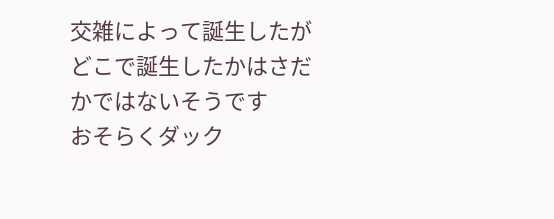交雑によって誕生したが
どこで誕生したかはさだかではないそうです
おそらくダック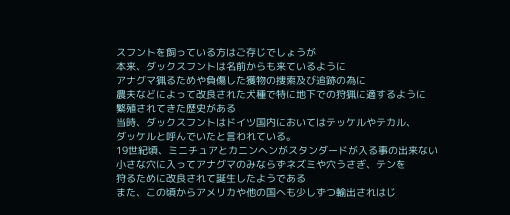スフントを飼っている方はご存じでしょうが
本来、ダックスフントは名前からも来ているように
アナグマ猟るためや負傷した獲物の捜索及び追跡の為に
農夫などによって改良された犬種で特に地下での狩猟に適するように
繁殖されてきた歴史がある
当時、ダックスフントはドイツ国内においてはテッケルやテカル、
ダッケルと呼んでいたと言われている。
19世紀頃、ミニチュアとカニンヘンがスタンダードが入る事の出来ない
小さな穴に入ってアナグマのみならずネズミや穴うさぎ、テンを
狩るために改良されて誕生したようである
また、この頃からアメリカや他の国へも少しずつ輸出されはじ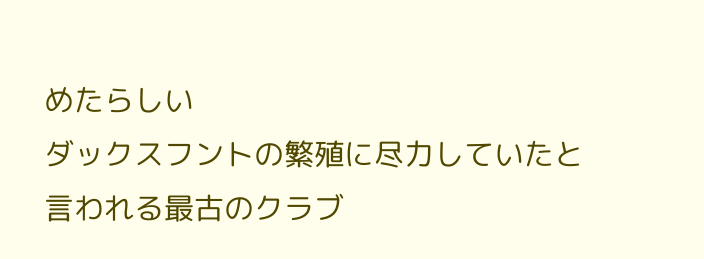めたらしい
ダックスフントの繁殖に尽力していたと言われる最古のクラブ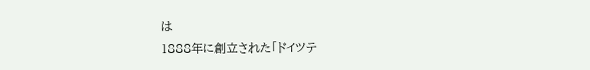は
1888年に創立された「ドイツテ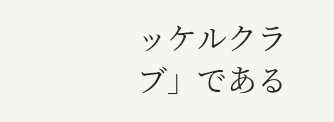ッケルクラブ」である